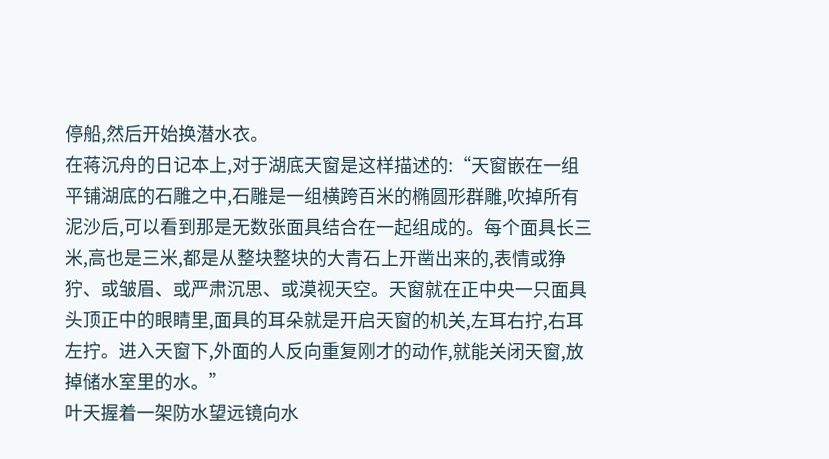停船,然后开始换潜水衣。
在蒋沉舟的日记本上,对于湖底天窗是这样描述的:“天窗嵌在一组平铺湖底的石雕之中,石雕是一组横跨百米的椭圆形群雕,吹掉所有泥沙后,可以看到那是无数张面具结合在一起组成的。每个面具长三米,高也是三米,都是从整块整块的大青石上开凿出来的,表情或狰狞、或皱眉、或严肃沉思、或漠视天空。天窗就在正中央一只面具头顶正中的眼睛里,面具的耳朵就是开启天窗的机关,左耳右拧,右耳左拧。进入天窗下,外面的人反向重复刚才的动作,就能关闭天窗,放掉储水室里的水。”
叶天握着一架防水望远镜向水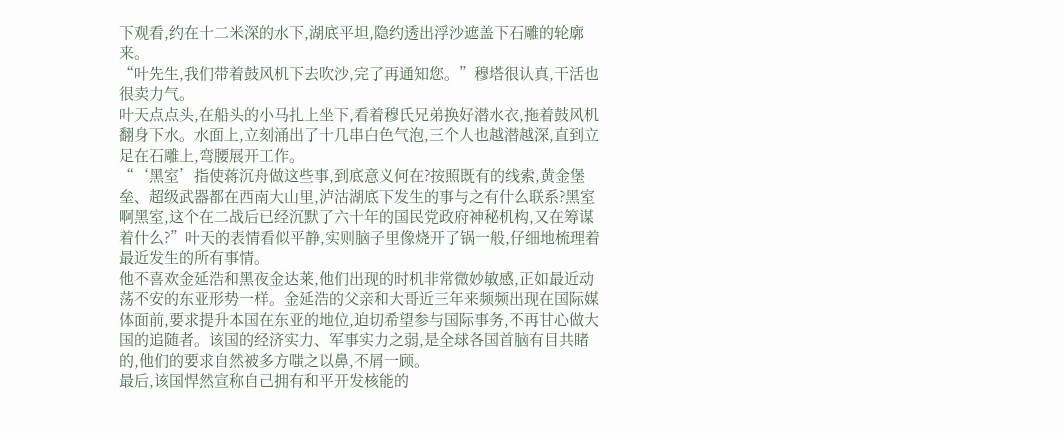下观看,约在十二米深的水下,湖底平坦,隐约透出浮沙遮盖下石雕的轮廓来。
“叶先生,我们带着鼓风机下去吹沙,完了再通知您。”穆塔很认真,干活也很卖力气。
叶天点点头,在船头的小马扎上坐下,看着穆氏兄弟换好潜水衣,拖着鼓风机翻身下水。水面上,立刻涌出了十几串白色气泡,三个人也越潜越深,直到立足在石雕上,弯腰展开工作。
“‘黑室’指使蒋沉舟做这些事,到底意义何在?按照既有的线索,黄金堡垒、超级武器都在西南大山里,泸沽湖底下发生的事与之有什么联系?黑室啊黑室,这个在二战后已经沉默了六十年的国民党政府神秘机构,又在筹谋着什么?”叶天的表情看似平静,实则脑子里像烧开了锅一般,仔细地梳理着最近发生的所有事情。
他不喜欢金延浩和黑夜金达莱,他们出现的时机非常微妙敏感,正如最近动荡不安的东亚形势一样。金延浩的父亲和大哥近三年来频频出现在国际媒体面前,要求提升本国在东亚的地位,迫切希望参与国际事务,不再甘心做大国的追随者。该国的经济实力、军事实力之弱,是全球各国首脑有目共睹的,他们的要求自然被多方嗤之以鼻,不屑一顾。
最后,该国悍然宣称自己拥有和平开发核能的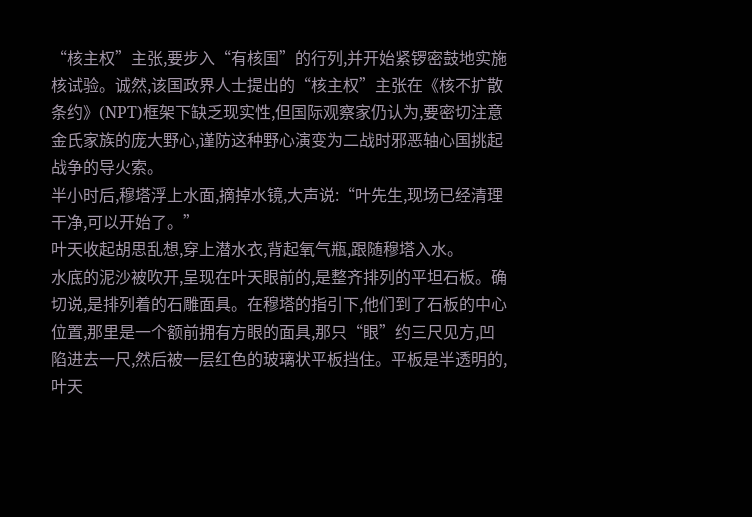“核主权”主张,要步入“有核国”的行列,并开始紧锣密鼓地实施核试验。诚然,该国政界人士提出的“核主权”主张在《核不扩散条约》(NPT)框架下缺乏现实性,但国际观察家仍认为,要密切注意金氏家族的庞大野心,谨防这种野心演变为二战时邪恶轴心国挑起战争的导火索。
半小时后,穆塔浮上水面,摘掉水镜,大声说:“叶先生,现场已经清理干净,可以开始了。”
叶天收起胡思乱想,穿上潜水衣,背起氧气瓶,跟随穆塔入水。
水底的泥沙被吹开,呈现在叶天眼前的,是整齐排列的平坦石板。确切说,是排列着的石雕面具。在穆塔的指引下,他们到了石板的中心位置,那里是一个额前拥有方眼的面具,那只“眼”约三尺见方,凹陷进去一尺,然后被一层红色的玻璃状平板挡住。平板是半透明的,叶天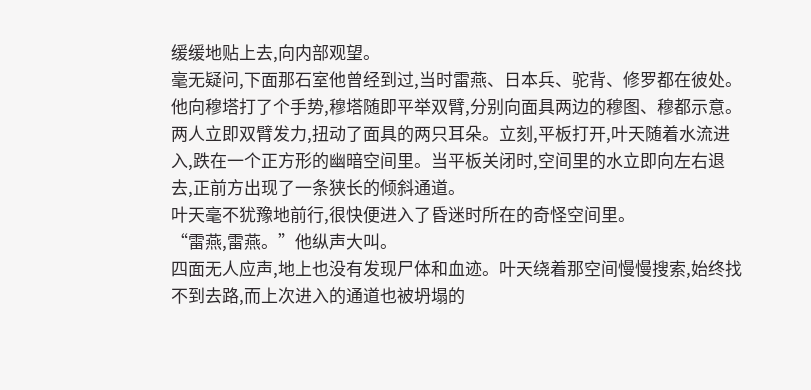缓缓地贴上去,向内部观望。
毫无疑问,下面那石室他曾经到过,当时雷燕、日本兵、驼背、修罗都在彼处。
他向穆塔打了个手势,穆塔随即平举双臂,分别向面具两边的穆图、穆都示意。两人立即双臂发力,扭动了面具的两只耳朵。立刻,平板打开,叶天随着水流进入,跌在一个正方形的幽暗空间里。当平板关闭时,空间里的水立即向左右退去,正前方出现了一条狭长的倾斜通道。
叶天毫不犹豫地前行,很快便进入了昏迷时所在的奇怪空间里。
“雷燕,雷燕。”他纵声大叫。
四面无人应声,地上也没有发现尸体和血迹。叶天绕着那空间慢慢搜索,始终找不到去路,而上次进入的通道也被坍塌的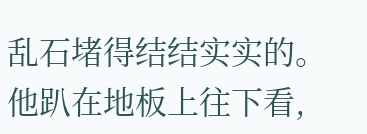乱石堵得结结实实的。他趴在地板上往下看,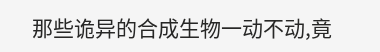那些诡异的合成生物一动不动,竟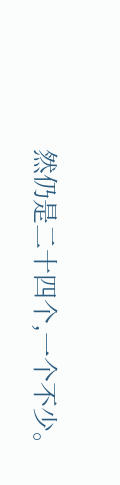然仍是二十四个,一个不少。